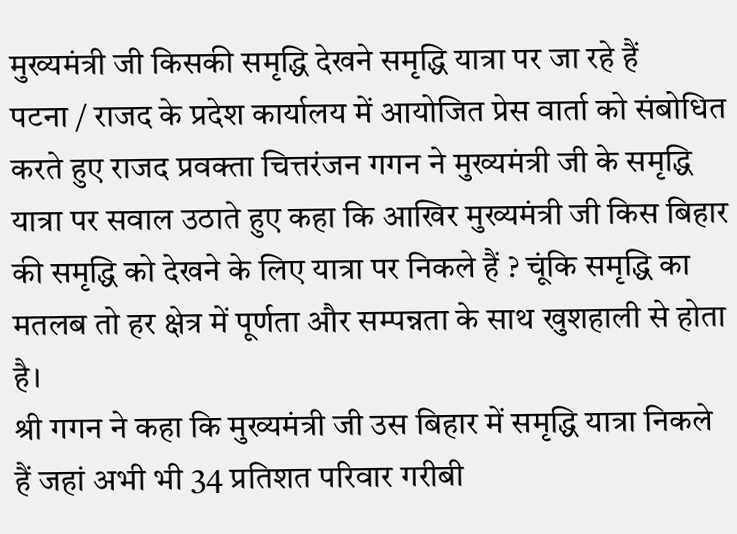मुख्यमंत्री जी किसकी समृद्धि देखने समृद्धि यात्रा पर जा रहे हैं
पटना / राजद के प्रदेश कार्यालय में आयोजित प्रेस वार्ता को संबोधित करते हुए राजद प्रवक्ता चित्तरंजन गगन ने मुख्यमंत्री जी के समृद्धि यात्रा पर सवाल उठाते हुए कहा कि आखिर मुख्यमंत्री जी किस बिहार की समृद्धि को देखने के लिए यात्रा पर निकले हैं ? चूंकि समृद्धि का मतलब तो हर क्षेत्र में पूर्णता और सम्पन्नता के साथ खुशहाली से होता है।
श्री गगन ने कहा कि मुख्यमंत्री जी उस बिहार में समृद्धि यात्रा निकले हैं जहां अभी भी 34 प्रतिशत परिवार गरीबी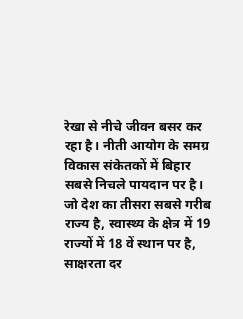रेखा से नीचे जीवन बसर कर रहा है। नीती आयोग के समग्र विकास संकेतकों में बिहार सबसे निचले पायदान पर है। जो देश का तीसरा सबसे गरीब राज्य है, स्वास्थ्य के क्षेत्र में 19 राज्यों में 18 वें स्थान पर है, साक्षरता दर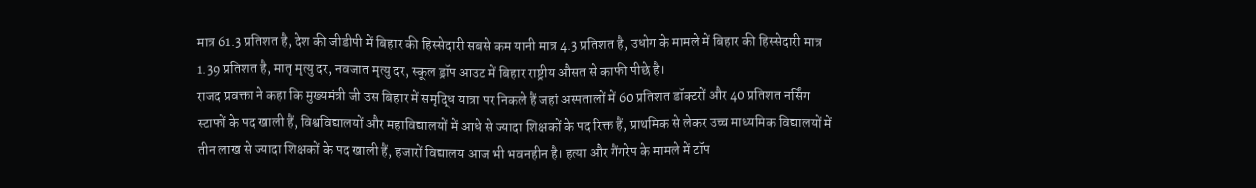मात्र 61.3 प्रतिशत है, देश की जीडीपी में बिहार की हिस्सेदारी सबसे कम यानी मात्र 4.3 प्रतिशत है, उधोग के मामले में बिहार की हिस्सेदारी मात्र 1.39 प्रतिशत है, मातृ मृत्यु दर, नवजात मृत्यु दर, स्कूल ड्रॉप आउट में बिहार राष्ट्रीय औसत से काफी पीछे है।
राजद प्रवक्ता ने कहा कि मुख्यमंत्री जी उस बिहार में समृद्धि यात्रा पर निकले हैं जहां अस्पतालों में 60 प्रतिशत डॉक्टरों और 40 प्रतिशत नर्सिंग स्टाफों के पद खाली हैं, विश्वविद्यालयों और महाविद्यालयों में आधे से ज्यादा शिक्षकों के पद रिक्त हैं, प्राथमिक से लेकर उच्च माध्यमिक विद्यालयों में तीन लाख से ज्यादा शिक्षकों के पद खाली हैं, हजारों विद्यालय आज भी भवनहीन है। हत्या और गैंगरेप के मामले में टॉप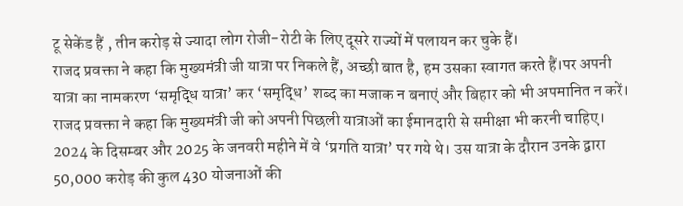टू सेकेंड हैं , तीन करोड़ से ज्यादा लोग रोजी-रोटी के लिए दूसरे राज्यों में पलायन कर चुके हैं।
राजद प्रवक्ता ने कहा कि मुख्यमंत्री जी यात्रा पर निकले हैं, अच्छी बात है, हम उसका स्वागत करते हैं।पर अपनी यात्रा का नामकरण ‘समृद्धि यात्रा’ कर ‘समृद्धि’ शब्द का मजाक न बनाएं और बिहार को भी अपमानित न करें।
राजद प्रवक्ता ने कहा कि मुख्यमंत्री जी को अपनी पिछली यात्राओं का ईमानदारी से समीक्षा भी करनी चाहिए। 2024 के दिसम्बर और 2025 के जनवरी महीने में वे ‘प्रगति यात्रा’ पर गये थे। उस यात्रा के दौरान उनके द्वारा 50,000 करोड़ की कुल 430 योजनाओं की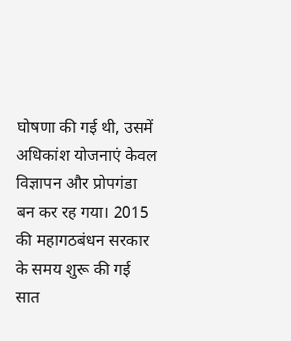घोषणा की गई थी, उसमें अधिकांश योजनाएं केवल विज्ञापन और प्रोपगंडा बन कर रह गया। 2015 की महागठबंधन सरकार के समय शुरू की गई सात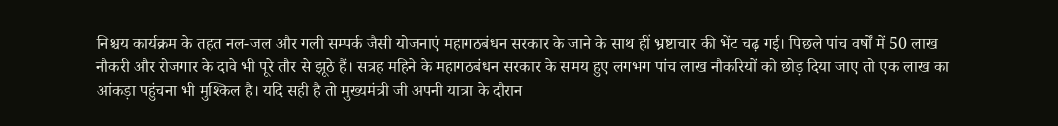निश्चय कार्यक्रम के तहत नल-जल और गली सम्पर्क जैसी योजनाएं महागठबंधन सरकार के जाने के साथ हीं भ्रष्टाचार की भेंट चढ़ गई। पिछले पांच वर्षों में 50 लाख नौकरी और रोजगार के दावे भी पूरे तौर से झूठे हैं। सत्रह महिने के महागठबंधन सरकार के समय हुए लगभग पांच लाख नौकरियों को छोड़ दिया जाए तो एक लाख का आंकड़ा पहुंचना भी मुश्किल है। यदि सही है तो मुख्यमंत्री जी अपनी यात्रा के दौरान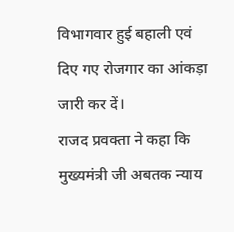विभागवार हुई बहाली एवं दिए गए रोजगार का आंकड़ा जारी कर दें।
राजद प्रवक्ता ने कहा कि मुख्यमंत्री जी अबतक न्याय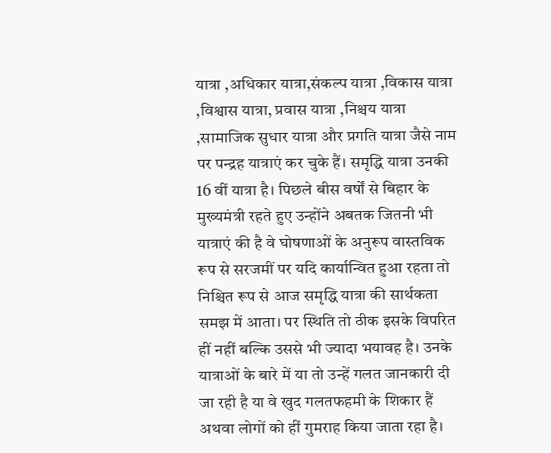यात्रा ,अधिकार यात्रा,संकल्प यात्रा ,विकास यात्रा ,विश्वास यात्रा, प्रवास यात्रा ,निश्चय यात्रा ,सामाजिक सुधार यात्रा और प्रगति यात्रा जैसे नाम पर पन्द्रह यात्राएं कर चुके हैं। समृद्धि यात्रा उनकी 16 वीं यात्रा है। पिछले बीस वर्षों से बिहार के मुख्यमंत्री रहते हुए उन्होंने अबतक जितनी भी यात्राएं की है वे घोषणाओं के अनुरूप वास्तविक रूप से सरजमीं पर यदि कार्यान्वित हुआ रहता तो निश्चित रूप से आज समृद्धि यात्रा की सार्थकता समझ में आता। पर स्थिति तो ठीक इसके विपरित हीं नहीं बल्कि उससे भी ज्यादा भयावह है। उनके यात्राओं के बारे में या तो उन्हें गलत जानकारी दी जा रही है या वे खुद गलतफहमी के शिकार हैं अथवा लोगों को हीं गुमराह किया जाता रहा है।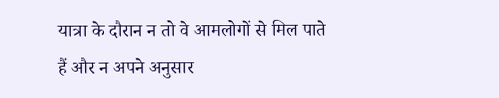यात्रा के दौरान न तो वे आमलोगों से मिल पाते हैं और न अपने अनुसार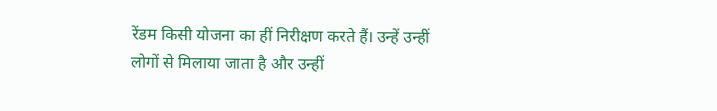रेंडम किसी योजना का हीं निरीक्षण करते हैं। उन्हें उन्हीं लोगों से मिलाया जाता है और उन्हीं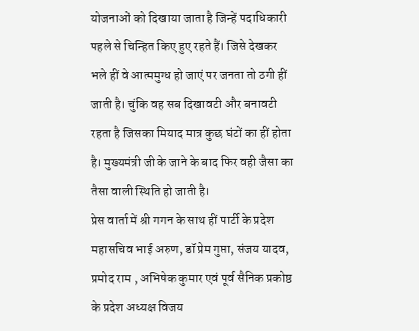योजनाओं को दिखाया जाता है जिन्हें पदाधिकारी पहले से चिन्हित किए हुए रहते हैं। जिसे देखकर भले हीं वे आत्ममुग्ध हो जाएं पर जनता तो ठगी हीं जाती है। चुंकि वह सब दिखावटी और बनावटी रहता है जिसका मियाद मात्र कुछ घंटों का हीं होता है। मुख्यमंत्री जी के जाने के बाद फिर वही जैसा का तैसा वाली स्थिति हो जाती है।
प्रेस वार्ता में श्री गगन के साथ हीं पार्टी के प्रदेश महासचिव भाई अरुण, डॉ प्रेम गुप्ता, संजय यादव, प्रमोद राम , अभिषेक कुमार एवं पूर्व सैनिक प्रकोष्ठ के प्रदेश अध्यक्ष विजय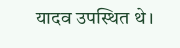यादव उपस्थित थे।